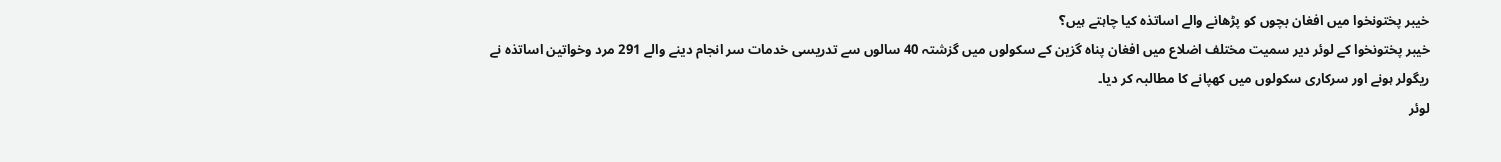خیبر پختونخوا میں افغان بچوں کو پڑھانے والے اساتذہ کیا چاہتے ہیں؟
خیبر پختونخوا کے لوئر دیر سمیت مختلف اضلاع میں افغان پناہ گزین کے سکولوں میں گزشتہ 40 سالوں سے تدریسی خدمات سر انجام دینے والے 291 مرد وخواتین اساتذہ نے ریگولر ہونے اور سرکاری سکولوں میں کھپانے کا مطالبہ کر دیا۔
لوئر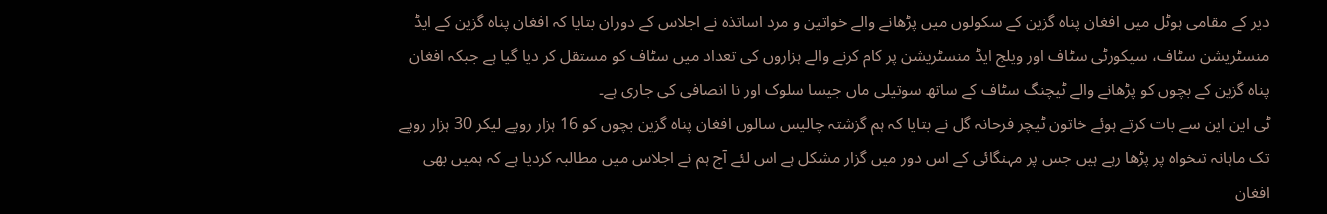دیر کے مقامی ہوٹل میں افغان پناہ گزین کے سکولوں میں پڑھانے والے خواتین و مرد اساتذہ نے اجلاس کے دوران بتایا کہ افغان پناہ گزین کے ایڈ منسٹریشن سٹاف، سیکورٹی سٹاف اور ویلج ایڈ منسٹریشن پر کام کرنے والے ہزاروں کی تعداد میں سٹاف کو مستقل کر دیا گیا ہے جبکہ افغان پناہ گزین کے بچوں کو پڑھانے والے ٹیچنگ سٹاف کے ساتھ سوتیلی ماں جیسا سلوک اور نا انصافی کی جاری ہے۔
ٹی این این سے بات کرتے ہوئے خاتون ٹیچر فرحانہ گل نے بتایا کہ ہم گزشتہ چالیس سالوں افغان پناہ گزین بچوں کو 16 ہزار روپے لیکر 30 ہزار روپے تک ماہانہ تںخواہ پر پڑھا رہے ہیں جس پر مہنگائی کے اس دور میں گزار مشکل ہے اس لئے آج ہم نے اجلاس میں مطالبہ کردیا ہے کہ ہمیں بھی افغان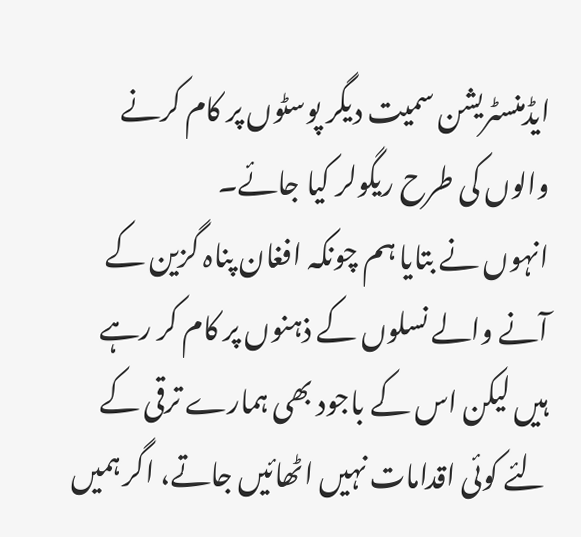ایڈمنسٹریشن سمیت دیگر پوسٹوں پر کام کرنے والوں کی طرح ریگولر کیا جائے۔
انہوں نے بتایا ہم چونکہ افغان پناہ گزین کے آنے والے نسلوں کے ذہنوں پر کام کر رہے ہیں لیکن اس کے باجود بھی ہمارے ترقی کے لئے کوئی اقدامات نہیں اٹھائیں جاتے، اگر ہمیں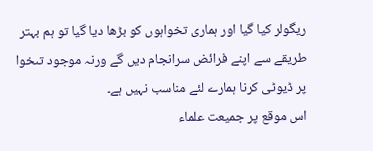ریگولر کیا گیا اور ہماری تخواہوں کو بڑھا دیا گیا تو ہم بہتر طریقے سے اپنے فرائض سرانجام دیں گے ورنہ موجود تںخوا پر ڈیوٹی کرنا ہمارے لئے مناسب نہیں ہے۔
اس موقع پر جمیعت علماء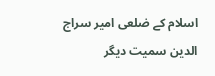اسلام کے ضلعی امیر سراج الدین سمیت دیگر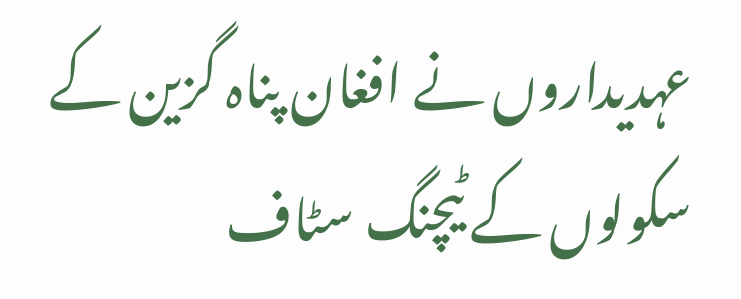عہدیداروں نے افغان پناہ گزین کے سکولوں کے ٹیچنگ سٹاف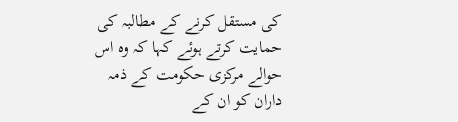کی مستقل کرنے کے مطالبہ کی حمایت کرتے ہوئے کہا کہ وہ اس حوالے مرکزی حکومت کے ذمہ داران کو ان کے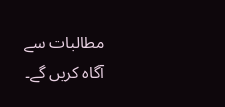مطالبات سے آگاہ کریں گے۔